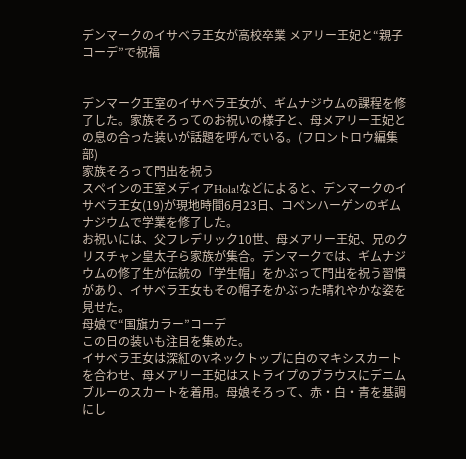デンマークのイサベラ王女が高校卒業 メアリー王妃と“親子コーデ”で祝福


デンマーク王室のイサベラ王女が、ギムナジウムの課程を修了した。家族そろってのお祝いの様子と、母メアリー王妃との息の合った装いが話題を呼んでいる。(フロントロウ編集部)
家族そろって門出を祝う
スペインの王室メディアHola!などによると、デンマークのイサベラ王女(19)が現地時間6月23日、コペンハーゲンのギムナジウムで学業を修了した。
お祝いには、父フレデリック10世、母メアリー王妃、兄のクリスチャン皇太子ら家族が集合。デンマークでは、ギムナジウムの修了生が伝統の「学生帽」をかぶって門出を祝う習慣があり、イサベラ王女もその帽子をかぶった晴れやかな姿を見せた。
母娘で“国旗カラー”コーデ
この日の装いも注目を集めた。
イサベラ王女は深紅のVネックトップに白のマキシスカートを合わせ、母メアリー王妃はストライプのブラウスにデニムブルーのスカートを着用。母娘そろって、赤・白・青を基調にし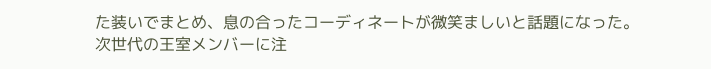た装いでまとめ、息の合ったコーディネートが微笑ましいと話題になった。
次世代の王室メンバーに注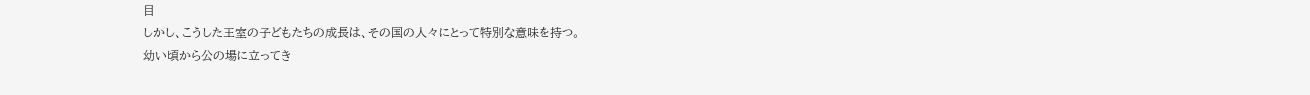目
しかし、こうした王室の子どもたちの成長は、その国の人々にとって特別な意味を持つ。
幼い頃から公の場に立ってき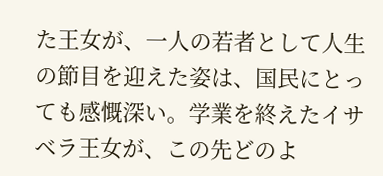た王女が、一人の若者として人生の節目を迎えた姿は、国民にとっても感慨深い。学業を終えたイサベラ王女が、この先どのよ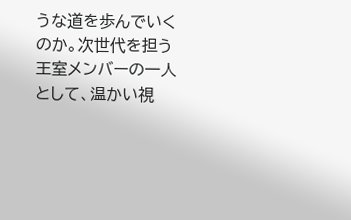うな道を歩んでいくのか。次世代を担う王室メンバーの一人として、温かい視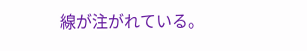線が注がれている。